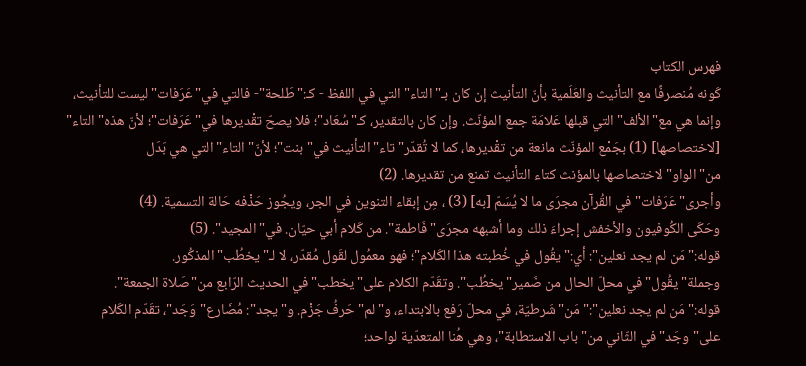فهرس الكتاب
كَونه مُنصرفًا مع التأنيث والعَلَمية بأنّ التأنيث إن كان بـ"التاء"التي في اللفظ - كـ:"طَلحة"- فالتي في"عَرَفات"ليست للتأنيث، وإنما هي مع"الألف"التي قبلها عَلامَة جمع المؤنّث. وإن كان بالتقدير، كـ"سُعَاد"؛ فلا يصحّ تقْديرها في"عَرَفات"؛ لأنّ هذه"التاء" [لاختصاصها] (1) بجَمْع المؤنّث مانعة من تقْديرها، كما لا تُقدّر"تاء"التأنيث في"بنت"؛ لأنّ"التاء"التي هي بَدَل من"الواو"لاختصاصها بالمؤنث كتاء التأنيث تمنع من تقديرها. (2)
وأجرى"عَرَفات"في القُرآن مجرَى ما لا يُسَمّ [به] (3) ، مِن إبقاء التنوين في الجر، ويجُوز حَذْفه حَالة التسمية. (4)
وحَكَى الكُوفيون والأخفش إجراءَ ذلك وما أشبهه مجرَى"فَاطمة". من كَلام أبي حيّان. في"المجيد". (5)
قوله:"مَن لم يجد نعلين": أي:"يقُول في خُطبته هذا الكَلام"؛ فهو معمُول لقَول مُقدّر، لا لـ"يخطُب"المذكُور.
وجملة"يقُول"في محلّ الحال من ضَمير"يخطُب". وتقَدّم الكلام على"يخطب"في الحديث الرّابع من"صَلاة الجمعة".
قوله:"مَن لم يجد نعلين":"مَن"شَرطيّة، في محلّ رَفع بالابتداء، و"لم"حَرفُ جَزْم. و"يجد": مُضَارع"وَجَد"، تقَدّم الكَلام على"وجَد"في الثّاني من"باب الاستطابة"، وهي هُنا المتعدّية لواحد؛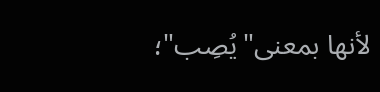لأنها بمعنى"يُصِب"؛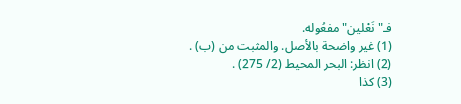فـ"نَعْلين"مفعُوله.
(1) غير واضحة بالأصل. والمثبت من (ب) .
(2) انظر: البحر المحيط (2/ 275) .
(3) كذا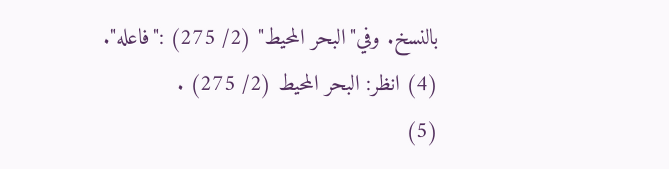بالنسخ. وفي"البحر المحيط" (2/ 275) :"فاعله".
(4) انظر: البحر المحيط (2/ 275) .
(5)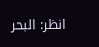انظر: البحر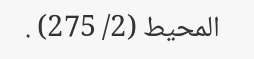المحيط (2/ 275) .